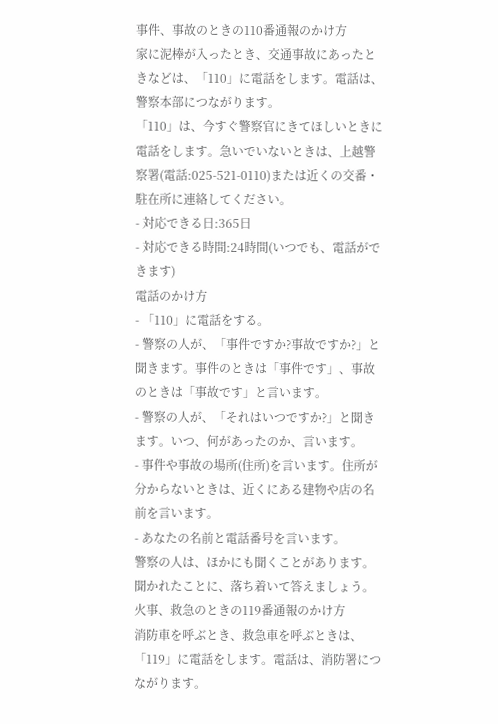事件、事故のときの110番通報のかけ方
家に泥棒が入ったとき、交通事故にあったときなどは、「110」に電話をします。電話は、警察本部につながります。
「110」は、今すぐ警察官にきてほしいときに電話をします。急いでいないときは、上越警察署(電話:025-521-0110)または近くの交番・駐在所に連絡してください。
- 対応できる日:365日
- 対応できる時間:24時間(いつでも、電話ができます)
電話のかけ方
- 「110」に電話をする。
- 警察の人が、「事件ですか?事故ですか?」と聞きます。事件のときは「事件です」、事故のときは「事故です」と言います。
- 警察の人が、「それはいつですか?」と聞きます。いつ、何があったのか、言います。
- 事件や事故の場所(住所)を言います。住所が分からないときは、近くにある建物や店の名前を言います。
- あなたの名前と電話番号を言います。
警察の人は、ほかにも聞くことがあります。聞かれたことに、落ち着いて答えましょう。
火事、救急のときの119番通報のかけ方
消防車を呼ぶとき、救急車を呼ぶときは、「119」に電話をします。電話は、消防署につながります。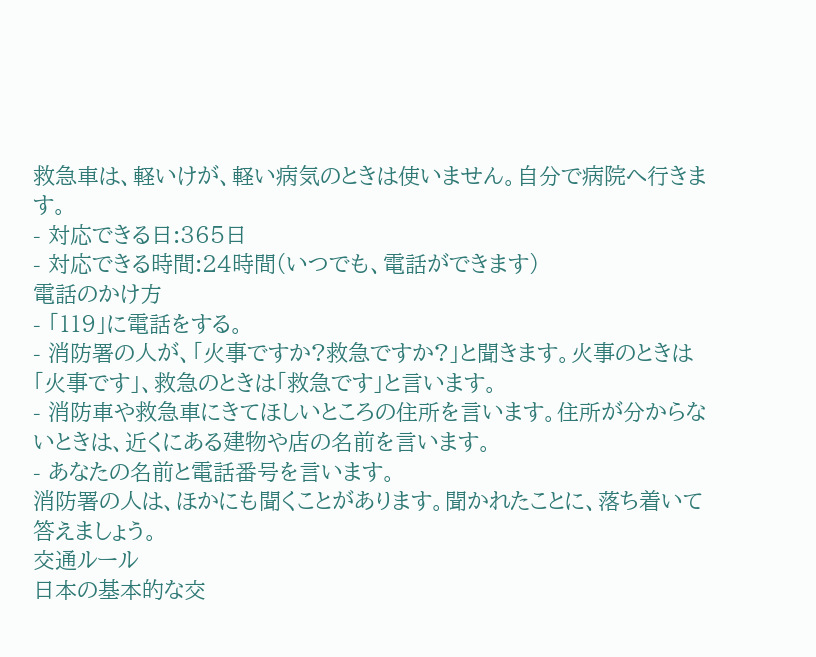救急車は、軽いけが、軽い病気のときは使いません。自分で病院へ行きます。
- 対応できる日:365日
- 対応できる時間:24時間(いつでも、電話ができます)
電話のかけ方
- 「119」に電話をする。
- 消防署の人が、「火事ですか?救急ですか?」と聞きます。火事のときは「火事です」、救急のときは「救急です」と言います。
- 消防車や救急車にきてほしいところの住所を言います。住所が分からないときは、近くにある建物や店の名前を言います。
- あなたの名前と電話番号を言います。
消防署の人は、ほかにも聞くことがあります。聞かれたことに、落ち着いて答えましょう。
交通ルール
日本の基本的な交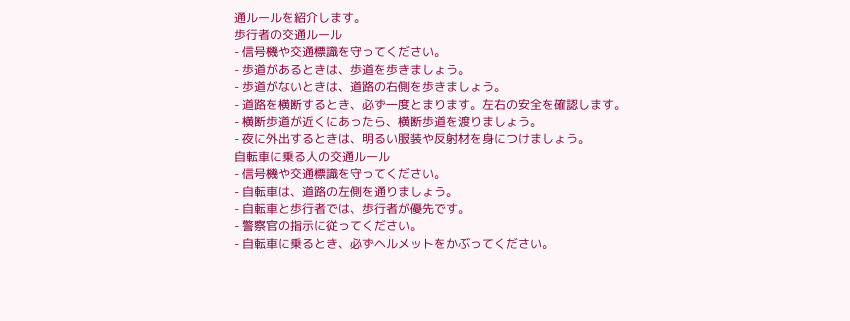通ルールを紹介します。
歩行者の交通ルール
- 信号機や交通標識を守ってください。
- 歩道があるときは、歩道を歩きましょう。
- 歩道がないときは、道路の右側を歩きましょう。
- 道路を横断するとき、必ず一度とまります。左右の安全を確認します。
- 横断歩道が近くにあったら、横断歩道を渡りましょう。
- 夜に外出するときは、明るい服装や反射材を身につけましょう。
自転車に乗る人の交通ルール
- 信号機や交通標識を守ってください。
- 自転車は、道路の左側を通りましょう。
- 自転車と歩行者では、歩行者が優先です。
- 警察官の指示に従ってください。
- 自転車に乗るとき、必ずヘルメットをかぶってください。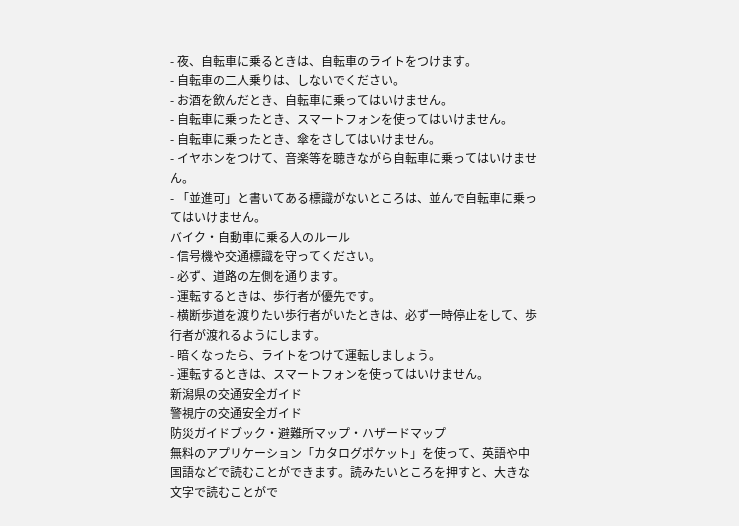- 夜、自転車に乗るときは、自転車のライトをつけます。
- 自転車の二人乗りは、しないでください。
- お酒を飲んだとき、自転車に乗ってはいけません。
- 自転車に乗ったとき、スマートフォンを使ってはいけません。
- 自転車に乗ったとき、傘をさしてはいけません。
- イヤホンをつけて、音楽等を聴きながら自転車に乗ってはいけません。
- 「並進可」と書いてある標識がないところは、並んで自転車に乗ってはいけません。
バイク・自動車に乗る人のルール
- 信号機や交通標識を守ってください。
- 必ず、道路の左側を通ります。
- 運転するときは、歩行者が優先です。
- 横断歩道を渡りたい歩行者がいたときは、必ず一時停止をして、歩行者が渡れるようにします。
- 暗くなったら、ライトをつけて運転しましょう。
- 運転するときは、スマートフォンを使ってはいけません。
新潟県の交通安全ガイド
警視庁の交通安全ガイド
防災ガイドブック・避難所マップ・ハザードマップ
無料のアプリケーション「カタログポケット」を使って、英語や中国語などで読むことができます。読みたいところを押すと、大きな文字で読むことがで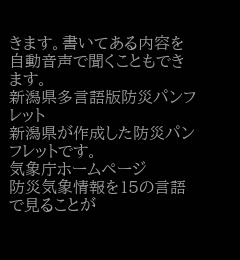きます。書いてある内容を自動音声で聞くこともできます。
新潟県多言語版防災パンフレット
新潟県が作成した防災パンフレットです。
気象庁ホームページ
防災気象情報を15の言語で見ることが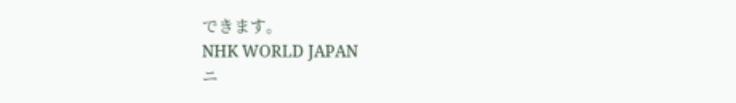できます。
NHK WORLD JAPAN
ニ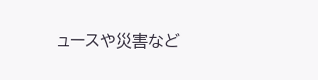ュースや災害など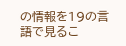の情報を19の言語で見るこ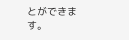とができます。